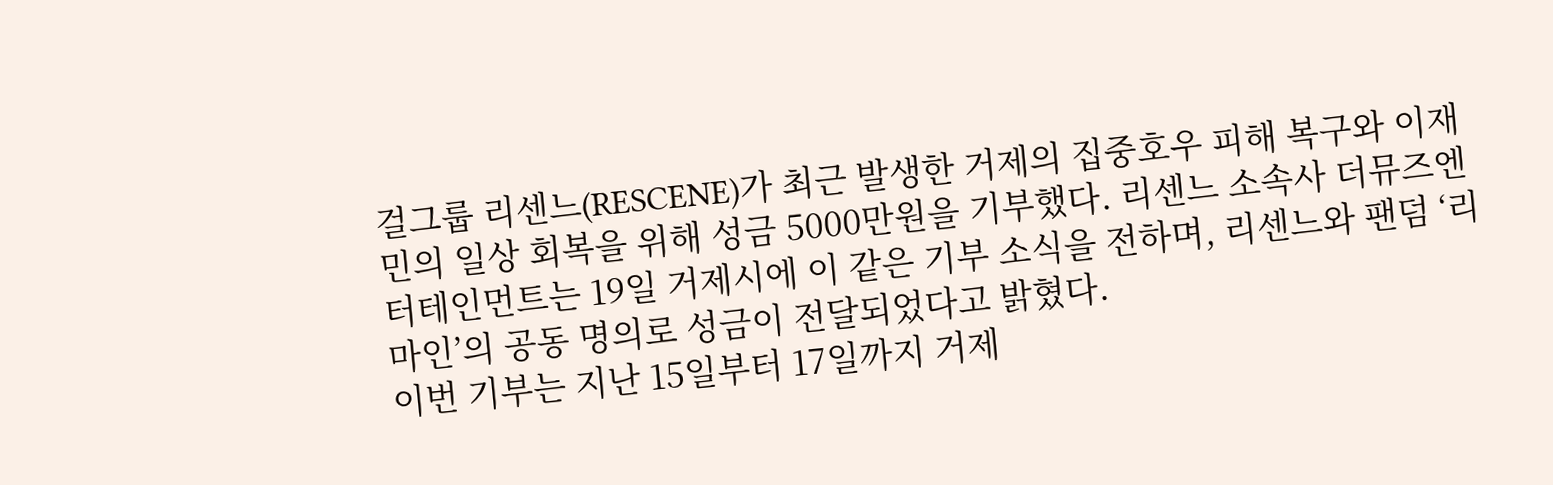걸그룹 리센느(RESCENE)가 최근 발생한 거제의 집중호우 피해 복구와 이재민의 일상 회복을 위해 성금 5000만원을 기부했다. 리센느 소속사 더뮤즈엔터테인먼트는 19일 거제시에 이 같은 기부 소식을 전하며, 리센느와 팬덤 ‘리마인’의 공동 명의로 성금이 전달되었다고 밝혔다.
이번 기부는 지난 15일부터 17일까지 거제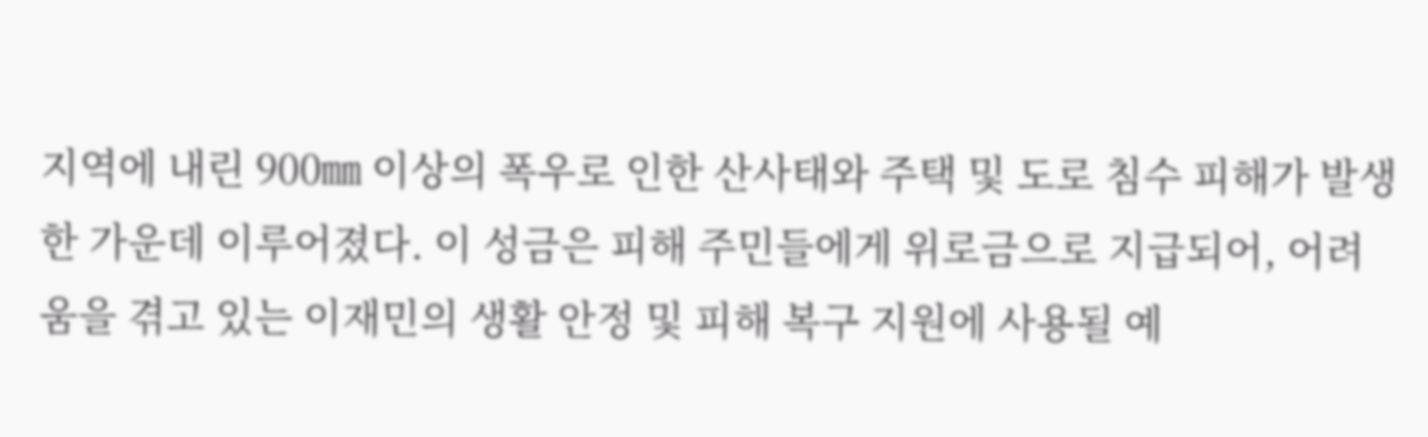지역에 내린 900㎜ 이상의 폭우로 인한 산사태와 주택 및 도로 침수 피해가 발생한 가운데 이루어졌다. 이 성금은 피해 주민들에게 위로금으로 지급되어, 어려움을 겪고 있는 이재민의 생활 안정 및 피해 복구 지원에 사용될 예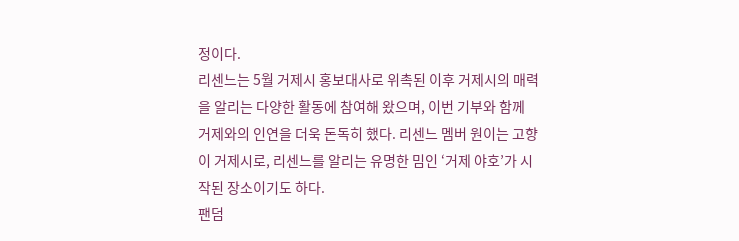정이다.
리센느는 5월 거제시 홍보대사로 위촉된 이후 거제시의 매력을 알리는 다양한 활동에 참여해 왔으며, 이번 기부와 함께 거제와의 인연을 더욱 돈독히 했다. 리센느 멤버 원이는 고향이 거제시로, 리센느를 알리는 유명한 밈인 ‘거제 야호’가 시작된 장소이기도 하다.
팬덤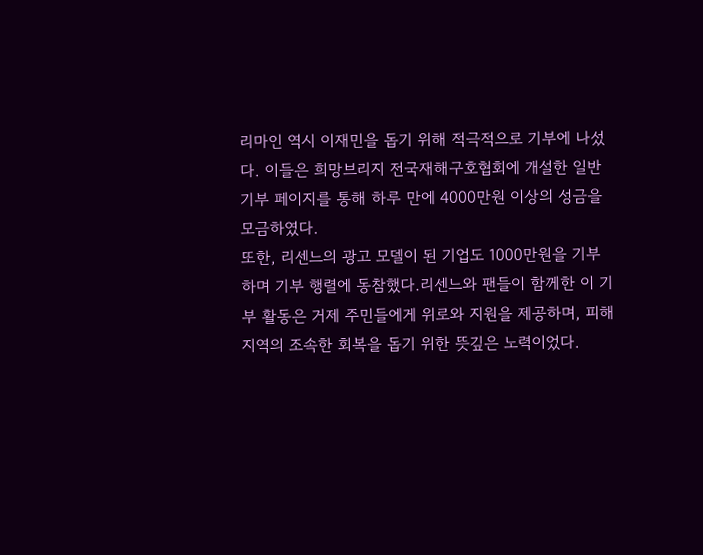리마인 역시 이재민을 돕기 위해 적극적으로 기부에 나섰다. 이들은 희망브리지 전국재해구호협회에 개설한 일반 기부 페이지를 통해 하루 만에 4000만원 이상의 성금을 모금하였다.
또한, 리센느의 광고 모델이 된 기업도 1000만원을 기부하며 기부 행렬에 동참했다.리센느와 팬들이 함께한 이 기부 활동은 거제 주민들에게 위로와 지원을 제공하며, 피해 지역의 조속한 회복을 돕기 위한 뜻깊은 노력이었다.